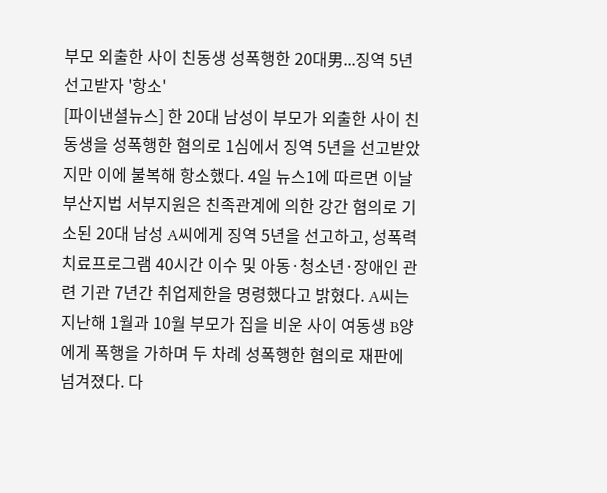부모 외출한 사이 친동생 성폭행한 20대男...징역 5년 선고받자 '항소'
[파이낸셜뉴스] 한 20대 남성이 부모가 외출한 사이 친동생을 성폭행한 혐의로 1심에서 징역 5년을 선고받았지만 이에 불복해 항소했다. 4일 뉴스1에 따르면 이날 부산지법 서부지원은 친족관계에 의한 강간 혐의로 기소된 20대 남성 A씨에게 징역 5년을 선고하고, 성폭력 치료프로그램 40시간 이수 및 아동·청소년·장애인 관련 기관 7년간 취업제한을 명령했다고 밝혔다. A씨는 지난해 1월과 10월 부모가 집을 비운 사이 여동생 B양에게 폭행을 가하며 두 차례 성폭행한 혐의로 재판에 넘겨졌다. 다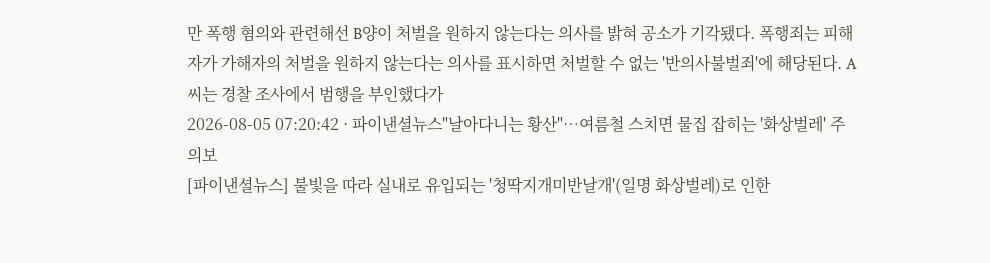만 폭행 혐의와 관련해선 B양이 처벌을 원하지 않는다는 의사를 밝혀 공소가 기각됐다. 폭행죄는 피해자가 가해자의 처벌을 원하지 않는다는 의사를 표시하면 처벌할 수 없는 '반의사불벌죄'에 해당된다. A씨는 경찰 조사에서 범행을 부인했다가
2026-08-05 07:20:42 · 파이낸셜뉴스"날아다니는 황산"…여름철 스치면 물집 잡히는 '화상벌레' 주의보
[파이낸셜뉴스] 불빛을 따라 실내로 유입되는 '청딱지개미반날개'(일명 화상벌레)로 인한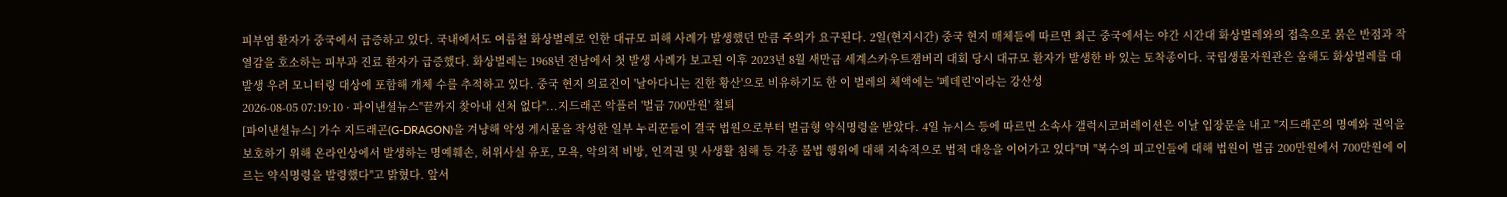피부염 환자가 중국에서 급증하고 있다. 국내에서도 여름철 화상벌레로 인한 대규모 피해 사례가 발생했던 만큼 주의가 요구된다. 2일(현지시간) 중국 현지 매체들에 따르면 최근 중국에서는 야간 시간대 화상벌레와의 접촉으로 붉은 반점과 작열감을 호소하는 피부과 진료 환자가 급증했다. 화상벌레는 1968년 전남에서 첫 발생 사례가 보고된 이후 2023년 8월 새만금 세계스카우트잼버리 대회 당시 대규모 환자가 발생한 바 있는 토착종이다. 국립생물자원관은 올해도 화상벌레를 대발생 우려 모니터링 대상에 포함해 개체 수를 추적하고 있다. 중국 현지 의료진이 '날아다니는 진한 황산'으로 비유하기도 한 이 벌레의 체액에는 '페데린'이라는 강산성
2026-08-05 07:19:10 · 파이낸셜뉴스"끝까지 찾아내 선처 없다"...지드래곤 악플러 '벌금 700만원' 철퇴
[파이낸셜뉴스] 가수 지드래곤(G-DRAGON)을 겨냥해 악성 게시물을 작성한 일부 누리꾼들이 결국 법원으로부터 벌금형 약식명령을 받았다. 4일 뉴시스 등에 따르면 소속사 갤럭시코퍼레이션은 이날 입장문을 내고 "지드래곤의 명예와 권익을 보호하기 위해 온라인상에서 발생하는 명예훼손, 허위사실 유포, 모욕, 악의적 비방, 인격권 및 사생활 침해 등 각종 불법 행위에 대해 지속적으로 법적 대응을 이어가고 있다"며 "복수의 피고인들에 대해 법원이 벌금 200만원에서 700만원에 이르는 약식명령을 발령했다"고 밝혔다. 앞서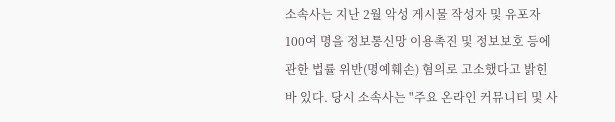소속사는 지난 2월 악성 게시물 작성자 및 유포자 100여 명을 정보통신망 이용촉진 및 정보보호 등에 관한 법률 위반(명예훼손) 혐의로 고소했다고 밝힌 바 있다. 당시 소속사는 "주요 온라인 커뮤니티 및 사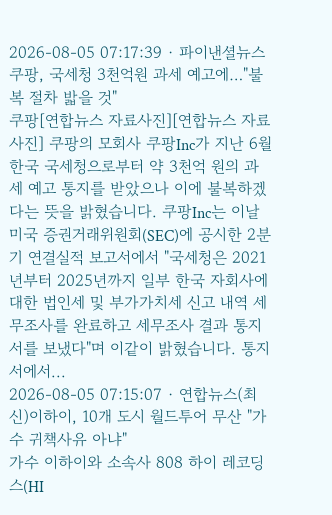2026-08-05 07:17:39 · 파이낸셜뉴스쿠팡, 국세청 3천억원 과세 예고에…"불복 절차 밟을 것"
쿠팡[연합뉴스 자료사진][연합뉴스 자료사진] 쿠팡의 모회사 쿠팡Inc가 지난 6월 한국 국세청으로부터 약 3천억 원의 과세 예고 통지를 받았으나 이에 불복하겠다는 뜻을 밝혔습니다. 쿠팡Inc는 이날 미국 증권거래위원회(SEC)에 공시한 2분기 연결실적 보고서에서 "국세청은 2021년부터 2025년까지 일부 한국 자회사에 대한 법인세 및 부가가치세 신고 내역 세무조사를 완료하고 세무조사 결과 통지서를 보냈다"며 이같이 밝혔습니다. 통지서에서...
2026-08-05 07:15:07 · 연합뉴스(최신)이하이, 10개 도시 월드투어 무산 "가수 귀책사유 아냐"
가수 이하이와 소속사 808 하이 레코딩스(HI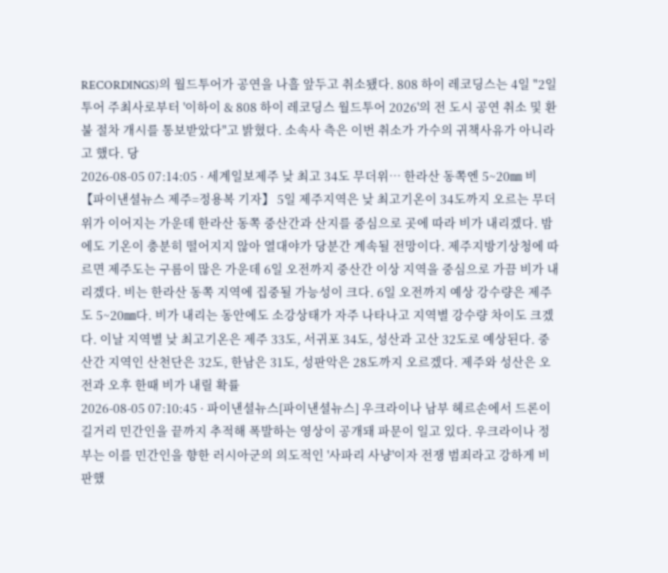RECORDINGS)의 월드투어가 공연을 나흘 앞두고 취소됐다. 808 하이 레코딩스는 4일 "2일 투어 주최사로부터 '이하이 & 808 하이 레코딩스 월드투어 2026'의 전 도시 공연 취소 및 환불 절차 개시를 통보받았다"고 밝혔다. 소속사 측은 이번 취소가 가수의 귀책사유가 아니라고 했다. 당
2026-08-05 07:14:05 · 세계일보제주 낮 최고 34도 무더위… 한라산 동쪽엔 5~20㎜ 비
【파이낸셜뉴스 제주=정용복 기자】 5일 제주지역은 낮 최고기온이 34도까지 오르는 무더위가 이어지는 가운데 한라산 동쪽 중산간과 산지를 중심으로 곳에 따라 비가 내리겠다. 밤에도 기온이 충분히 떨어지지 않아 열대야가 당분간 계속될 전망이다. 제주지방기상청에 따르면 제주도는 구름이 많은 가운데 6일 오전까지 중산간 이상 지역을 중심으로 가끔 비가 내리겠다. 비는 한라산 동쪽 지역에 집중될 가능성이 크다. 6일 오전까지 예상 강수량은 제주도 5~20㎜다. 비가 내리는 동안에도 소강상태가 자주 나타나고 지역별 강수량 차이도 크겠다. 이날 지역별 낮 최고기온은 제주 33도, 서귀포 34도, 성산과 고산 32도로 예상된다. 중산간 지역인 산천단은 32도, 한남은 31도, 성판악은 28도까지 오르겠다. 제주와 성산은 오전과 오후 한때 비가 내릴 확률
2026-08-05 07:10:45 · 파이낸셜뉴스[파이낸셜뉴스] 우크라이나 남부 헤르손에서 드론이 길거리 민간인을 끝까지 추적해 폭발하는 영상이 공개돼 파문이 일고 있다. 우크라이나 정부는 이를 민간인을 향한 러시아군의 의도적인 '사파리 사냥'이자 전쟁 범죄라고 강하게 비판했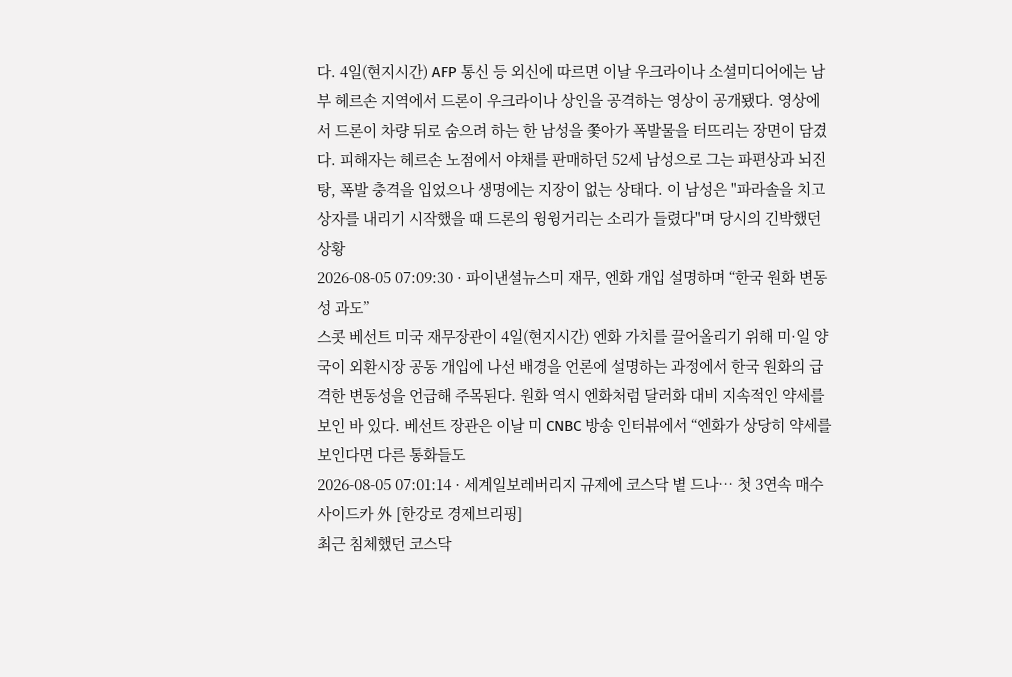다. 4일(현지시간) AFP 통신 등 외신에 따르면 이날 우크라이나 소셜미디어에는 남부 헤르손 지역에서 드론이 우크라이나 상인을 공격하는 영상이 공개됐다. 영상에서 드론이 차량 뒤로 숨으려 하는 한 남성을 쫓아가 폭발물을 터뜨리는 장면이 담겼다. 피해자는 헤르손 노점에서 야채를 판매하던 52세 남성으로 그는 파편상과 뇌진탕, 폭발 충격을 입었으나 생명에는 지장이 없는 상태다. 이 남성은 "파라솔을 치고 상자를 내리기 시작했을 때 드론의 윙윙거리는 소리가 들렸다"며 당시의 긴박했던 상황
2026-08-05 07:09:30 · 파이낸셜뉴스미 재무, 엔화 개입 설명하며 “한국 원화 변동성 과도”
스콧 베선트 미국 재무장관이 4일(현지시간) 엔화 가치를 끌어올리기 위해 미·일 양국이 외환시장 공동 개입에 나선 배경을 언론에 설명하는 과정에서 한국 원화의 급격한 변동성을 언급해 주목된다. 원화 역시 엔화처럼 달러화 대비 지속적인 약세를 보인 바 있다. 베선트 장관은 이날 미 CNBC 방송 인터뷰에서 “엔화가 상당히 약세를 보인다면 다른 통화들도
2026-08-05 07:01:14 · 세계일보레버리지 규제에 코스닥 볕 드나… 첫 3연속 매수 사이드카 外 [한강로 경제브리핑]
최근 침체했던 코스닥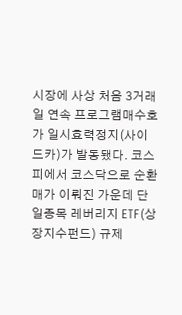시장에 사상 처음 3거래일 연속 프로그램매수호가 일시효력정지(사이드카)가 발동됐다. 코스피에서 코스닥으로 순환매가 이뤄진 가운데 단일종목 레버리지 ETF(상장지수펀드) 규제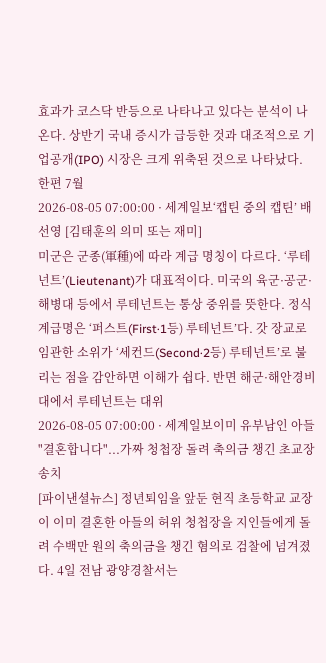효과가 코스닥 반등으로 나타나고 있다는 분석이 나온다. 상반기 국내 증시가 급등한 것과 대조적으로 기업공개(IPO) 시장은 크게 위축된 것으로 나타났다. 한편 7월
2026-08-05 07:00:00 · 세계일보‘캡틴 중의 캡틴’ 배선영 [김태훈의 의미 또는 재미]
미군은 군종(軍種)에 따라 계급 명칭이 다르다. ‘루테넌트’(Lieutenant)가 대표적이다. 미국의 육군·공군·해병대 등에서 루테넌트는 통상 중위를 뜻한다. 정식 계급명은 ‘퍼스트(First·1등) 루테넌트’다. 갓 장교로 임관한 소위가 ‘세컨드(Second·2등) 루테넌트’로 불리는 점을 감안하면 이해가 쉽다. 반면 해군·해안경비대에서 루테넌트는 대위
2026-08-05 07:00:00 · 세계일보이미 유부남인 아들 "결혼합니다"...가짜 청첩장 돌려 축의금 챙긴 초교장 송치
[파이낸셜뉴스] 정년퇴임을 앞둔 현직 초등학교 교장이 이미 결혼한 아들의 허위 청첩장을 지인들에게 돌려 수백만 원의 축의금을 챙긴 혐의로 검찰에 넘겨졌다. 4일 전남 광양경찰서는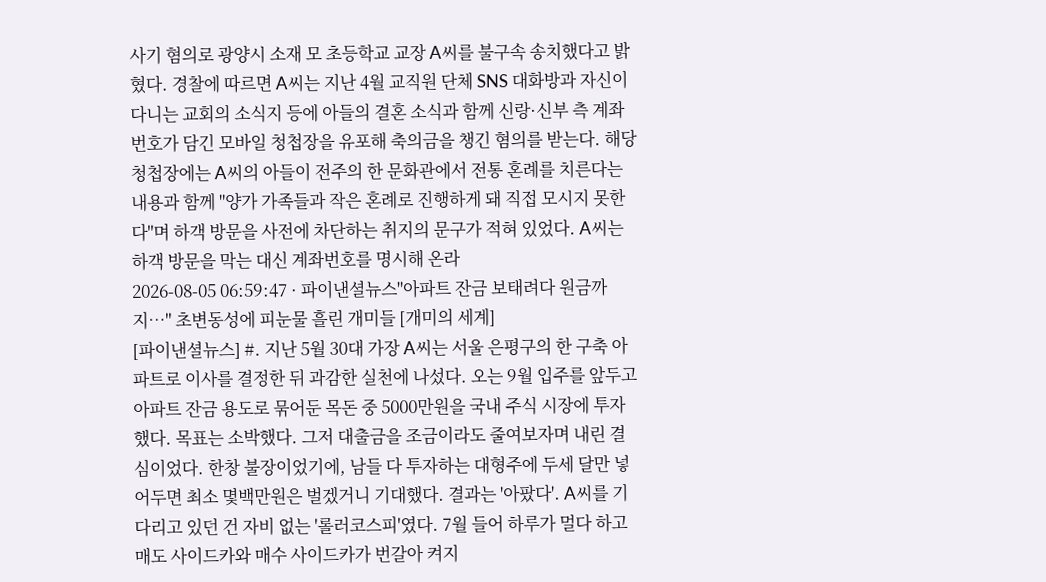사기 혐의로 광양시 소재 모 초등학교 교장 A씨를 불구속 송치했다고 밝혔다. 경찰에 따르면 A씨는 지난 4월 교직원 단체 SNS 대화방과 자신이 다니는 교회의 소식지 등에 아들의 결혼 소식과 함께 신랑·신부 측 계좌번호가 담긴 모바일 청첩장을 유포해 축의금을 챙긴 혐의를 받는다. 해당 청첩장에는 A씨의 아들이 전주의 한 문화관에서 전통 혼례를 치른다는 내용과 함께 "양가 가족들과 작은 혼례로 진행하게 돼 직접 모시지 못한다"며 하객 방문을 사전에 차단하는 취지의 문구가 적혀 있었다. A씨는 하객 방문을 막는 대신 계좌번호를 명시해 온라
2026-08-05 06:59:47 · 파이낸셜뉴스"아파트 잔금 보태려다 원금까지…" 초변동성에 피눈물 흘린 개미들 [개미의 세계]
[파이낸셜뉴스] #. 지난 5월 30대 가장 A씨는 서울 은평구의 한 구축 아파트로 이사를 결정한 뒤 과감한 실천에 나섰다. 오는 9월 입주를 앞두고 아파트 잔금 용도로 묶어둔 목돈 중 5000만원을 국내 주식 시장에 투자했다. 목표는 소박했다. 그저 대출금을 조금이라도 줄여보자며 내린 결심이었다. 한창 불장이었기에, 남들 다 투자하는 대형주에 두세 달만 넣어두면 최소 몇백만원은 벌겠거니 기대했다. 결과는 '아팠다'. A씨를 기다리고 있던 건 자비 없는 '롤러코스피'였다. 7월 들어 하루가 멀다 하고 매도 사이드카와 매수 사이드카가 번갈아 켜지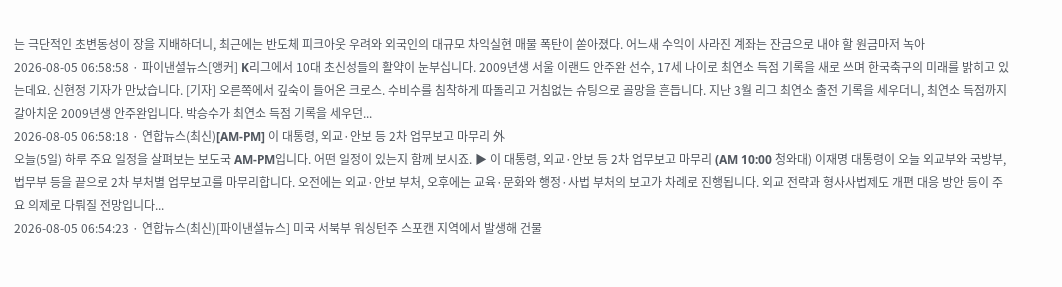는 극단적인 초변동성이 장을 지배하더니, 최근에는 반도체 피크아웃 우려와 외국인의 대규모 차익실현 매물 폭탄이 쏟아졌다. 어느새 수익이 사라진 계좌는 잔금으로 내야 할 원금마저 녹아
2026-08-05 06:58:58 · 파이낸셜뉴스[앵커] K리그에서 10대 초신성들의 활약이 눈부십니다. 2009년생 서울 이랜드 안주완 선수, 17세 나이로 최연소 득점 기록을 새로 쓰며 한국축구의 미래를 밝히고 있는데요. 신현정 기자가 만났습니다. [기자] 오른쪽에서 깊숙이 들어온 크로스. 수비수를 침착하게 따돌리고 거침없는 슈팅으로 골망을 흔듭니다. 지난 3월 리그 최연소 출전 기록을 세우더니, 최연소 득점까지 갈아치운 2009년생 안주완입니다. 박승수가 최연소 득점 기록을 세우던...
2026-08-05 06:58:18 · 연합뉴스(최신)[AM-PM] 이 대통령, 외교·안보 등 2차 업무보고 마무리 外
오늘(5일) 하루 주요 일정을 살펴보는 보도국 AM-PM입니다. 어떤 일정이 있는지 함께 보시죠. ▶ 이 대통령, 외교·안보 등 2차 업무보고 마무리 (AM 10:00 청와대) 이재명 대통령이 오늘 외교부와 국방부, 법무부 등을 끝으로 2차 부처별 업무보고를 마무리합니다. 오전에는 외교·안보 부처, 오후에는 교육·문화와 행정·사법 부처의 보고가 차례로 진행됩니다. 외교 전략과 형사사법제도 개편 대응 방안 등이 주요 의제로 다뤄질 전망입니다...
2026-08-05 06:54:23 · 연합뉴스(최신)[파이낸셜뉴스] 미국 서북부 워싱턴주 스포캔 지역에서 발생해 건물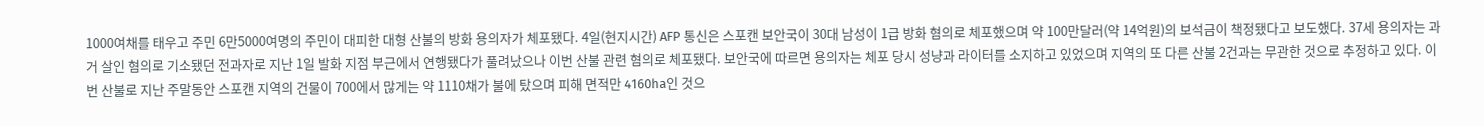1000여채를 태우고 주민 6만5000여명의 주민이 대피한 대형 산불의 방화 용의자가 체포됐다. 4일(현지시간) AFP 통신은 스포캔 보안국이 30대 남성이 1급 방화 혐의로 체포했으며 약 100만달러(약 14억원)의 보석금이 책정됐다고 보도했다. 37세 용의자는 과거 살인 혐의로 기소됐던 전과자로 지난 1일 발화 지점 부근에서 연행됐다가 풀려났으나 이번 산불 관련 혐의로 체포됐다. 보안국에 따르면 용의자는 체포 당시 성냥과 라이터를 소지하고 있었으며 지역의 또 다른 산불 2건과는 무관한 것으로 추정하고 있다. 이번 산불로 지난 주말동안 스포캔 지역의 건물이 700에서 많게는 약 1110채가 불에 탔으며 피해 면적만 4160ha인 것으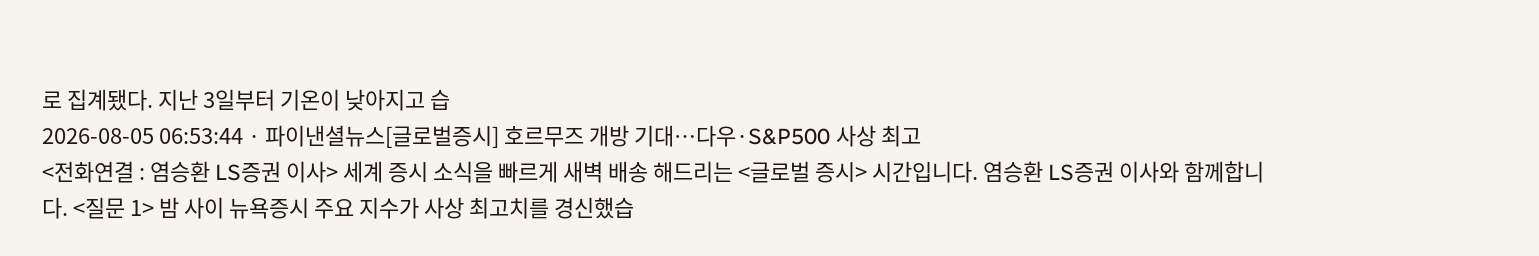로 집계됐다. 지난 3일부터 기온이 낮아지고 습
2026-08-05 06:53:44 · 파이낸셜뉴스[글로벌증시] 호르무즈 개방 기대…다우·S&P500 사상 최고
<전화연결 : 염승환 LS증권 이사> 세계 증시 소식을 빠르게 새벽 배송 해드리는 <글로벌 증시> 시간입니다. 염승환 LS증권 이사와 함께합니다. <질문 1> 밤 사이 뉴욕증시 주요 지수가 사상 최고치를 경신했습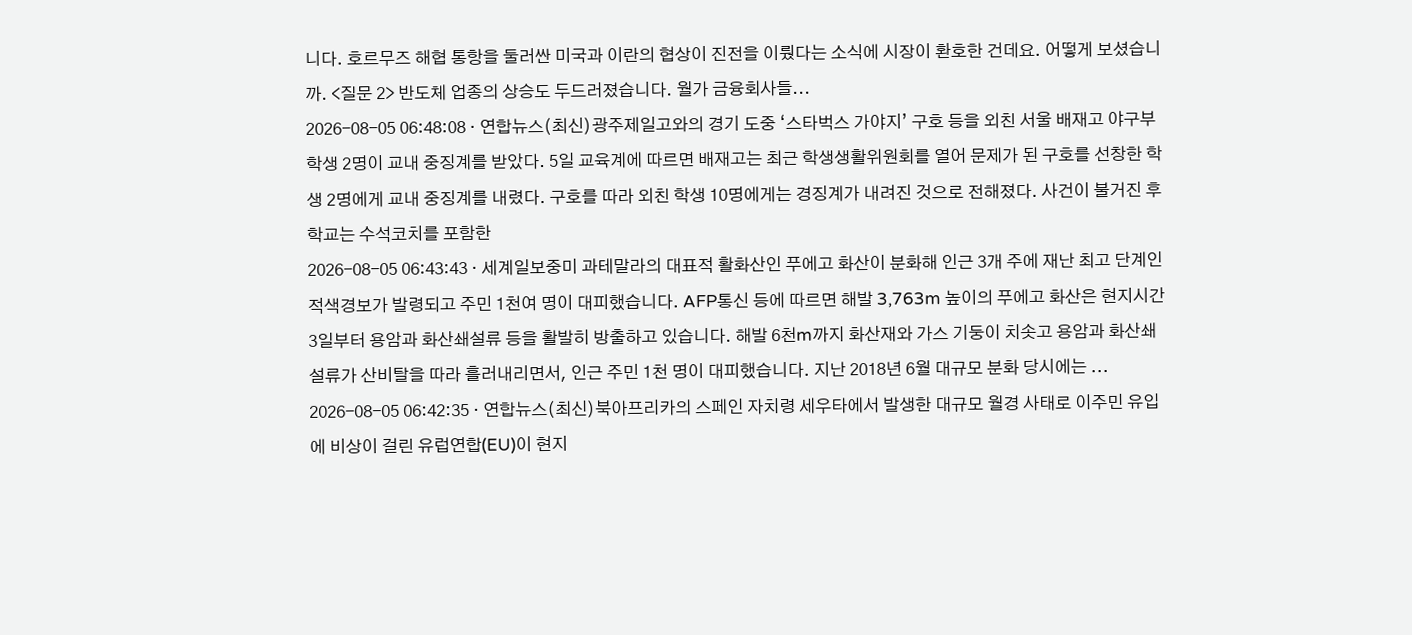니다. 호르무즈 해협 통항을 둘러싼 미국과 이란의 협상이 진전을 이뤘다는 소식에 시장이 환호한 건데요. 어떻게 보셨습니까. <질문 2> 반도체 업종의 상승도 두드러졌습니다. 월가 금융회사들...
2026-08-05 06:48:08 · 연합뉴스(최신)광주제일고와의 경기 도중 ‘스타벅스 가야지’ 구호 등을 외친 서울 배재고 야구부 학생 2명이 교내 중징계를 받았다. 5일 교육계에 따르면 배재고는 최근 학생생활위원회를 열어 문제가 된 구호를 선창한 학생 2명에게 교내 중징계를 내렸다. 구호를 따라 외친 학생 10명에게는 경징계가 내려진 것으로 전해졌다. 사건이 불거진 후 학교는 수석코치를 포함한
2026-08-05 06:43:43 · 세계일보중미 과테말라의 대표적 활화산인 푸에고 화산이 분화해 인근 3개 주에 재난 최고 단계인 적색경보가 발령되고 주민 1천여 명이 대피했습니다. AFP통신 등에 따르면 해발 3,763m 높이의 푸에고 화산은 현지시간 3일부터 용암과 화산쇄설류 등을 활발히 방출하고 있습니다. 해발 6천m까지 화산재와 가스 기둥이 치솟고 용암과 화산쇄설류가 산비탈을 따라 흘러내리면서, 인근 주민 1천 명이 대피했습니다. 지난 2018년 6월 대규모 분화 당시에는 ...
2026-08-05 06:42:35 · 연합뉴스(최신)북아프리카의 스페인 자치령 세우타에서 발생한 대규모 월경 사태로 이주민 유입에 비상이 걸린 유럽연합(EU)이 현지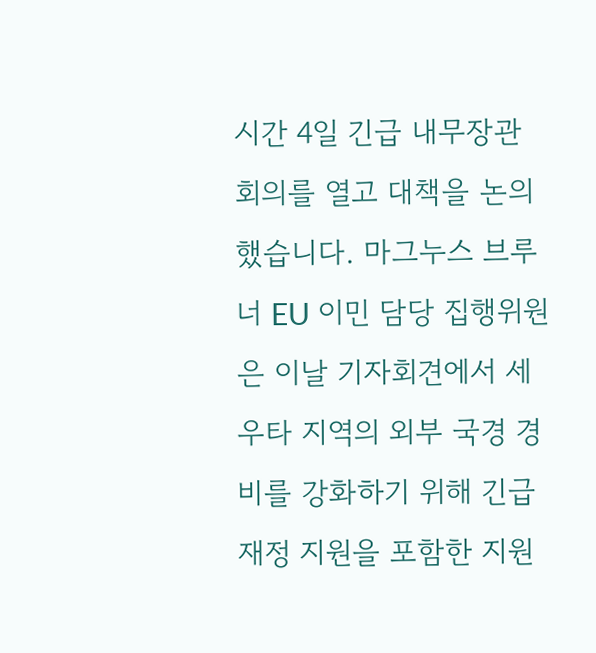시간 4일 긴급 내무장관 회의를 열고 대책을 논의했습니다. 마그누스 브루너 EU 이민 담당 집행위원은 이날 기자회견에서 세우타 지역의 외부 국경 경비를 강화하기 위해 긴급 재정 지원을 포함한 지원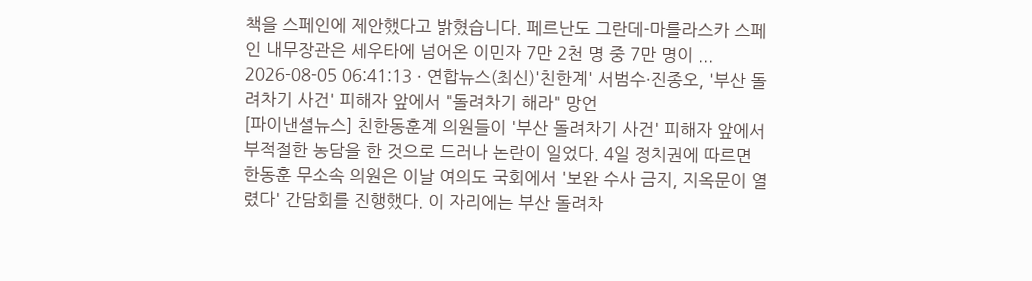책을 스페인에 제안했다고 밝혔습니다. 페르난도 그란데-마를라스카 스페인 내무장관은 세우타에 넘어온 이민자 7만 2천 명 중 7만 명이 ...
2026-08-05 06:41:13 · 연합뉴스(최신)'친한계' 서범수·진종오, '부산 돌려차기 사건' 피해자 앞에서 "돌려차기 해라" 망언
[파이낸셜뉴스] 친한동훈계 의원들이 '부산 돌려차기 사건' 피해자 앞에서 부적절한 농담을 한 것으로 드러나 논란이 일었다. 4일 정치권에 따르면 한동훈 무소속 의원은 이날 여의도 국회에서 '보완 수사 금지, 지옥문이 열렸다' 간담회를 진행했다. 이 자리에는 부산 돌려차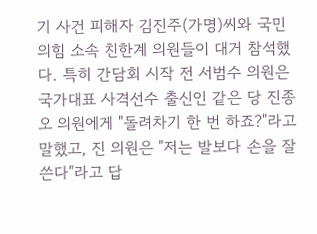기 사건 피해자 김진주(가명)씨와 국민의힘 소속 친한계 의원들이 대거 참석했다. 특히 간담회 시작 전 서범수 의원은 국가대표 사격선수 출신인 같은 당 진종오 의원에게 "돌려차기 한 번 하죠?"라고 말했고, 진 의원은 "저는 발보다 손을 잘 쓴다"라고 답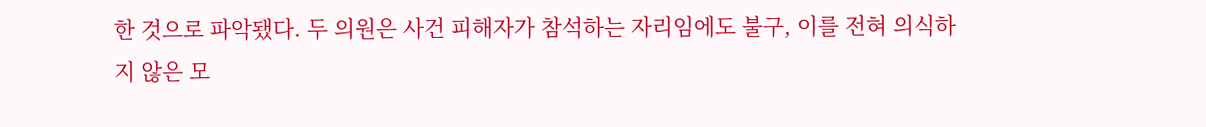한 것으로 파악됐다. 두 의원은 사건 피해자가 참석하는 자리임에도 불구, 이를 전혀 의식하지 않은 모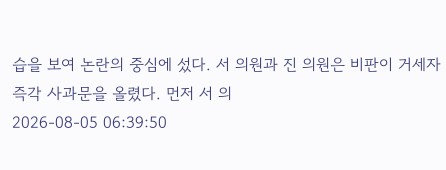습을 보여 논란의 중심에 섰다. 서 의원과 진 의원은 비판이 거세자 즉각 사과문을 올렸다. 먼저 서 의
2026-08-05 06:39:50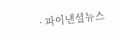· 파이낸셜뉴스